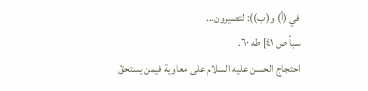في (أ) و(ب)): لتصيرون...
سبأ ص ٤١] طه ٦٠.
احتجاج الحسن عليه السلام على معاوية فيمن يستحقّ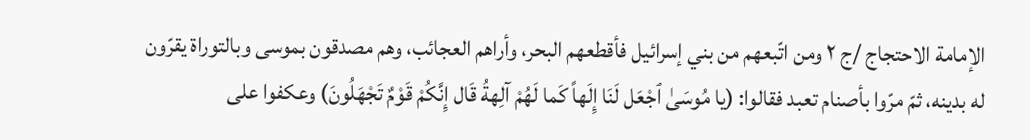الإمامة الاحتجاج /ج ٢ ومن اتّبعهم من بني إسرائيل فأقطعهم البحر، وأراهم العجائب، وهم مصدقون بموسى وبالتوراة يقرّون له بدينه، ثمّ مرّوا بأصنام تعبد فقالوا: (يا مُوسَىٰ ٱجْعَل لَنَا إِلَهاً كَما لَهُمْ آلِهةُ قَال إِنَّكُمْ قَوْمٌ تَجْهَلُونَ) وعكفوا على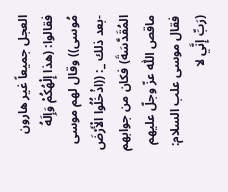العجل جميعاً غير هارون فقالوا: (هذا إِلْهُكُمْ وَإِلَهُ مُوسى)) وقال لهم موسى -بعد ذلك _: ((اذْخُلُوا الْأَرْضَ المُقَدَّسَةَ) فكان من جوابهم ماقص اللّٰه عزّ وجلّ عليهم فقال موسى علب السلام: (رَبِّ إِنَّي لا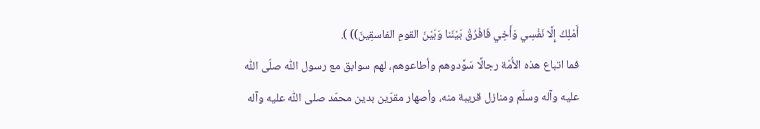أَمْلِكُ إِلَّا نَفْسِي وَأَخِي فَافْرُقْ بَيْنَنا وَبَيْنَ القومِ الفاسقِينَ)) ).
فما اتباع هذه الأُمّة رجالًا سَوَّدوهم وأطاعوهم، لهم سوابق مع رسول اللّٰه صلّى اللّٰه عليه وآله وسلّم ومنازل قريبة منه، وأصهار مقرّين بدين محمّد صلى اللّٰه عليه وآله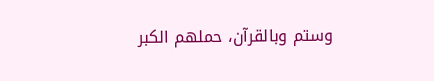وستم وبالقرآن، حملهم الكبر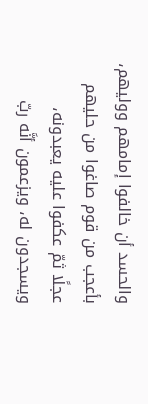والحسد أن خالفوا إمامهم ووليهم، بأعجب من قوم صاغوا من حليهم عجلًا ثمّ عكفوا عليه يعبدونه، ويسجدون له، ويزعمون أنَّه ربّ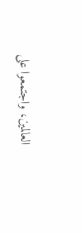العالمين، واجتمعوا على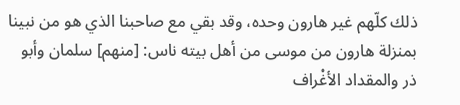ذلك كلّهم غير هارون وحده، وقد بقي مع صاحبنا الذي هو من نبينا بمنزلة هارون من موسى من أهل بيته ناس: [منهم] سلمان وأبو ذر والمقداد الأغْراف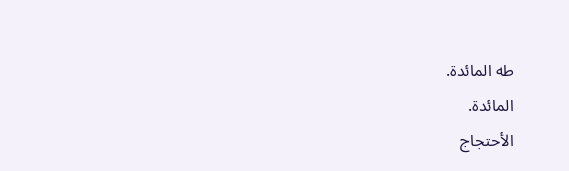طه المائدة.
المائدة.
الأحتجاج